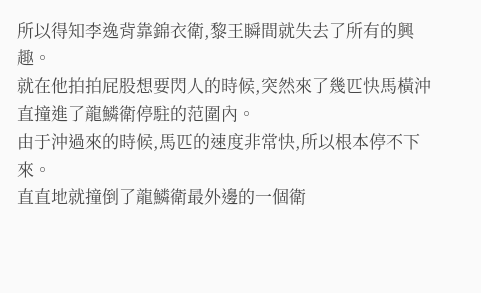所以得知李逸背靠錦衣衛,黎王瞬間就失去了所有的興趣。
就在他拍拍屁股想要閃人的時候,突然來了幾匹快馬橫沖直撞進了龍鱗衛停駐的范圍內。
由于沖過來的時候,馬匹的速度非常快,所以根本停不下來。
直直地就撞倒了龍鱗衛最外邊的一個衛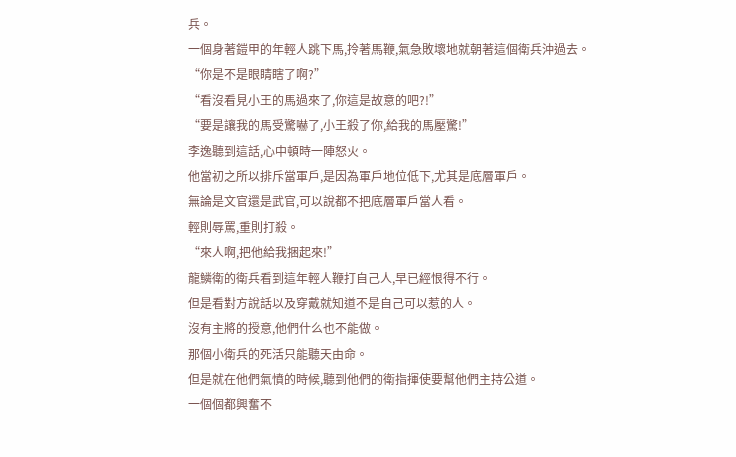兵。
一個身著鎧甲的年輕人跳下馬,拎著馬鞭,氣急敗壞地就朝著這個衛兵沖過去。
“你是不是眼睛瞎了啊?”
“看沒看見小王的馬過來了,你這是故意的吧?!”
“要是讓我的馬受驚嚇了,小王殺了你,給我的馬壓驚!”
李逸聽到這話,心中頓時一陣怒火。
他當初之所以排斥當軍戶,是因為軍戶地位低下,尤其是底層軍戶。
無論是文官還是武官,可以說都不把底層軍戶當人看。
輕則辱罵,重則打殺。
“來人啊,把他給我捆起來!”
龍鱗衛的衛兵看到這年輕人鞭打自己人,早已經恨得不行。
但是看對方說話以及穿戴就知道不是自己可以惹的人。
沒有主將的授意,他們什么也不能做。
那個小衛兵的死活只能聽天由命。
但是就在他們氣憤的時候,聽到他們的衛指揮使要幫他們主持公道。
一個個都興奮不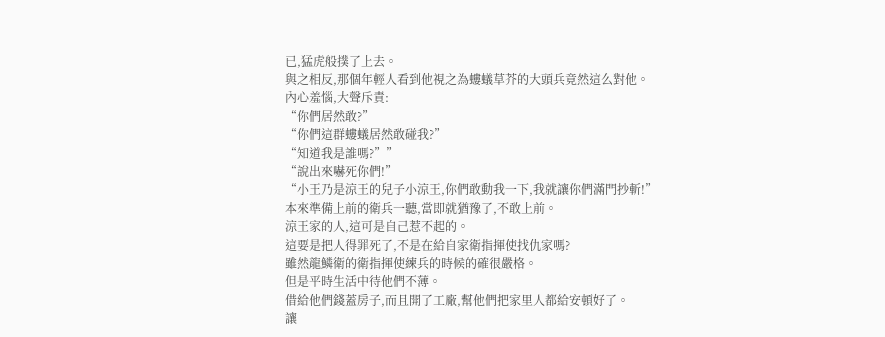已,猛虎般撲了上去。
與之相反,那個年輕人看到他視之為螻蟻草芥的大頭兵竟然這么對他。
內心羞惱,大聲斥責:
“你們居然敢?”
“你們這群螻蟻居然敢碰我?”
“知道我是誰嗎?””
“說出來嚇死你們!”
“小王乃是涼王的兒子小涼王,你們敢動我一下,我就讓你們滿門抄斬!”
本來準備上前的衛兵一聽,當即就猶豫了,不敢上前。
涼王家的人,這可是自己惹不起的。
這要是把人得罪死了,不是在給自家衛指揮使找仇家嗎?
雖然龍鱗衛的衛指揮使練兵的時候的確很嚴格。
但是平時生活中待他們不薄。
借給他們錢蓋房子,而且開了工廠,幫他們把家里人都給安頓好了。
讓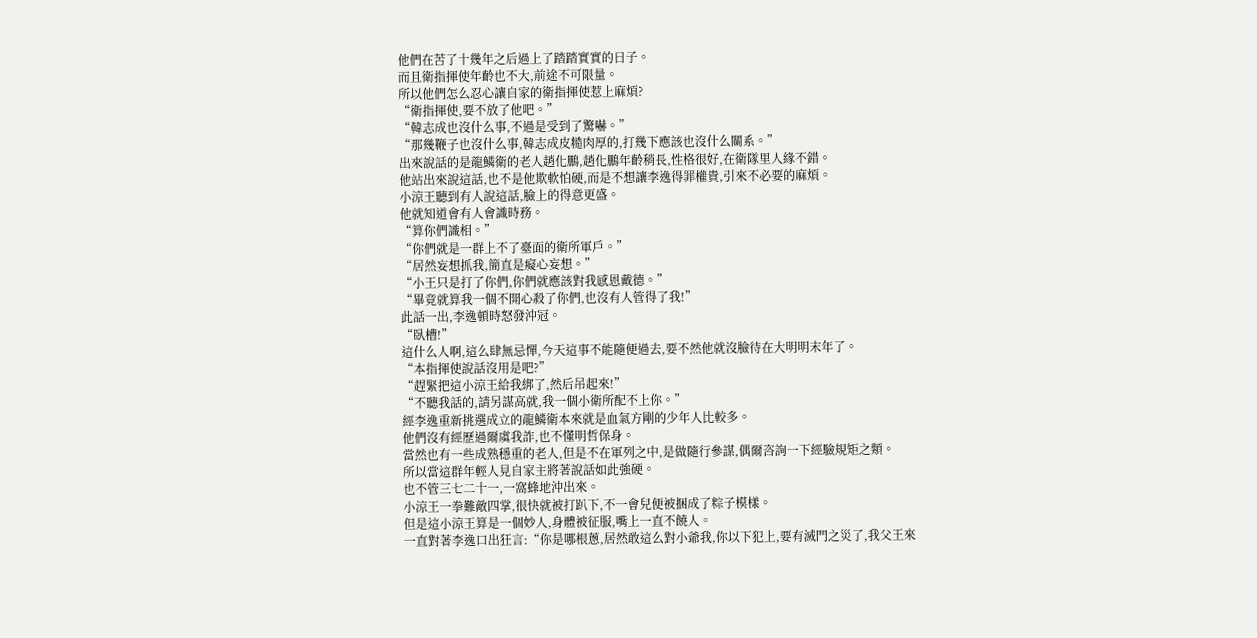他們在苦了十幾年之后過上了踏踏實實的日子。
而且衛指揮使年齡也不大,前途不可限量。
所以他們怎么忍心讓自家的衛指揮使惹上麻煩?
“衛指揮使,要不放了他吧。”
“韓志成也沒什么事,不過是受到了驚嚇。”
“那幾鞭子也沒什么事,韓志成皮糙肉厚的,打幾下應該也沒什么關系。”
出來說話的是龍鱗衛的老人趙化鵬,趙化鵬年齡稍長,性格很好,在衛隊里人緣不錯。
他站出來說這話,也不是他欺軟怕硬,而是不想讓李逸得罪權貴,引來不必要的麻煩。
小涼王聽到有人說這話,臉上的得意更盛。
他就知道會有人會識時務。
“算你們識相。”
“你們就是一群上不了臺面的衛所軍戶。”
“居然妄想抓我,簡直是癡心妄想。”
“小王只是打了你們,你們就應該對我感恩戴德。”
“畢竟就算我一個不開心殺了你們,也沒有人管得了我!”
此話一出,李逸頓時怒發沖冠。
“臥槽!”
這什么人啊,這么肆無忌憚,今天這事不能隨便過去,要不然他就沒臉待在大明明末年了。
“本指揮使說話沒用是吧?”
“趕緊把這小涼王給我綁了,然后吊起來!”
“不聽我話的,請另謀高就,我一個小衛所配不上你。”
經李逸重新挑選成立的龍鱗衛本來就是血氣方剛的少年人比較多。
他們沒有經歷過爾虞我詐,也不懂明哲保身。
當然也有一些成熟穩重的老人,但是不在軍列之中,是做隨行參謀,偶爾咨詢一下經驗規矩之類。
所以當這群年輕人見自家主將著說話如此強硬。
也不管三七二十一,一窩蜂地沖出來。
小涼王一拳難敵四掌,很快就被打趴下,不一會兒便被捆成了粽子模樣。
但是這小涼王算是一個妙人,身體被征服,嘴上一直不饒人。
一直對著李逸口出狂言:“你是哪根蔥,居然敢這么對小爺我,你以下犯上,要有滅門之災了,我父王來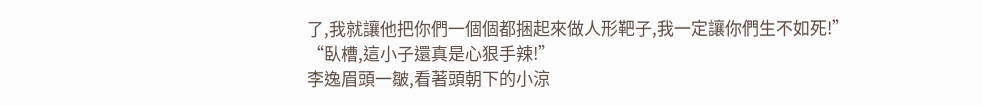了,我就讓他把你們一個個都捆起來做人形靶子,我一定讓你們生不如死!”
“臥槽,這小子還真是心狠手辣!”
李逸眉頭一皺,看著頭朝下的小涼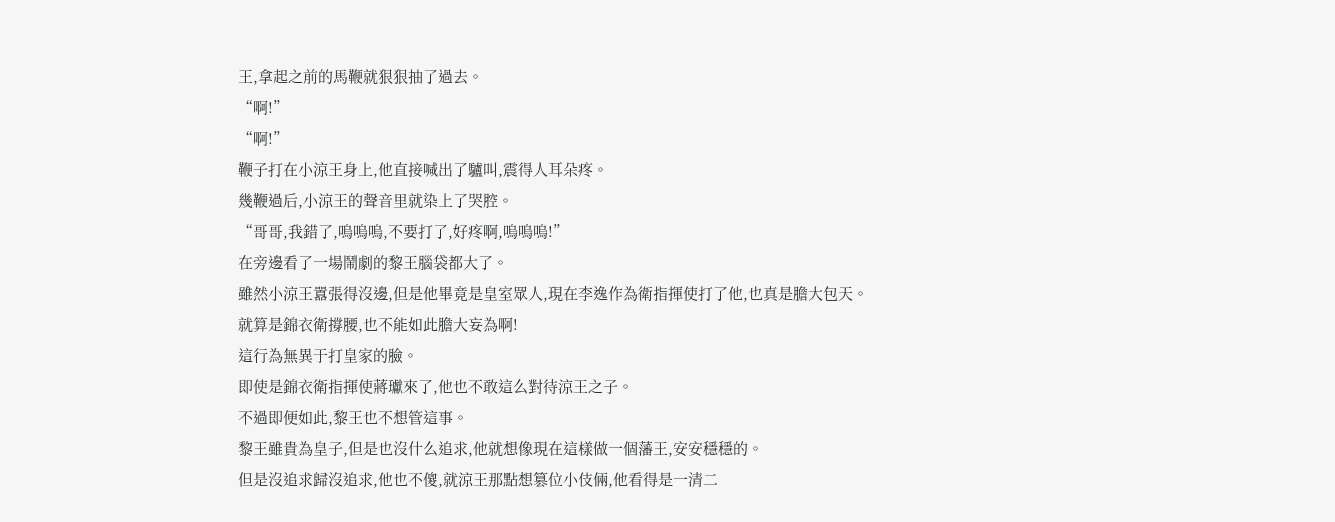王,拿起之前的馬鞭就狠狠抽了過去。
“啊!”
“啊!”
鞭子打在小涼王身上,他直接喊出了驢叫,震得人耳朵疼。
幾鞭過后,小涼王的聲音里就染上了哭腔。
“哥哥,我錯了,嗚嗚嗚,不要打了,好疼啊,嗚嗚嗚!”
在旁邊看了一場鬧劇的黎王腦袋都大了。
雖然小涼王囂張得沒邊,但是他畢竟是皇室眾人,現在李逸作為衛指揮使打了他,也真是膽大包天。
就算是錦衣衛撐腰,也不能如此膽大妄為啊!
這行為無異于打皇家的臉。
即使是錦衣衛指揮使蔣瓛來了,他也不敢這么對待涼王之子。
不過即便如此,黎王也不想管這事。
黎王雖貴為皇子,但是也沒什么追求,他就想像現在這樣做一個藩王,安安穩穩的。
但是沒追求歸沒追求,他也不傻,就涼王那點想篡位小伎倆,他看得是一清二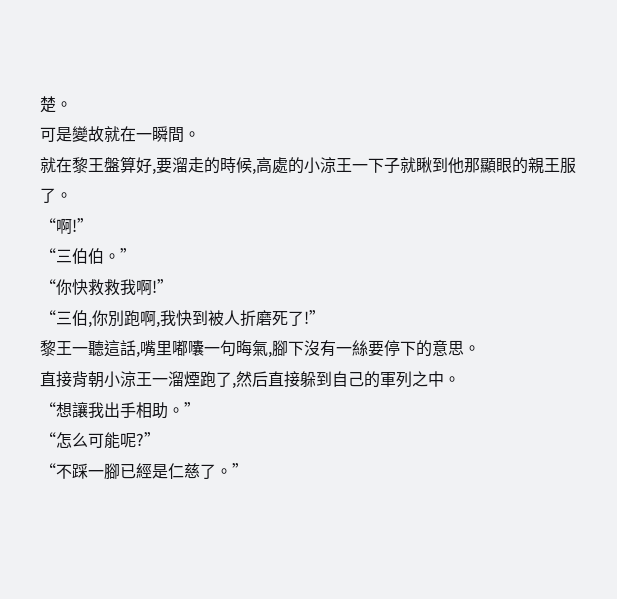楚。
可是變故就在一瞬間。
就在黎王盤算好,要溜走的時候,高處的小涼王一下子就瞅到他那顯眼的親王服了。
“啊!”
“三伯伯。”
“你快救救我啊!”
“三伯,你別跑啊,我快到被人折磨死了!”
黎王一聽這話,嘴里嘟囔一句晦氣,腳下沒有一絲要停下的意思。
直接背朝小涼王一溜煙跑了,然后直接躲到自己的軍列之中。
“想讓我出手相助。”
“怎么可能呢?”
“不踩一腳已經是仁慈了。”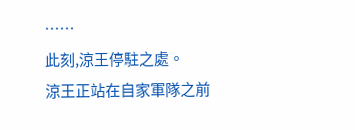……
此刻,涼王停駐之處。
涼王正站在自家軍隊之前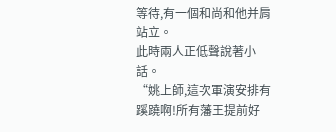等待,有一個和尚和他并肩站立。
此時兩人正低聲說著小話。
“姚上師,這次軍演安排有蹊蹺啊!所有藩王提前好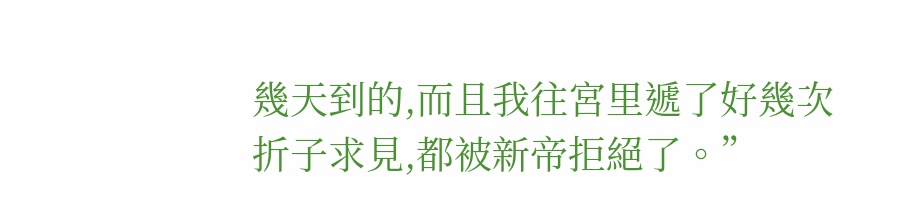幾天到的,而且我往宮里遞了好幾次折子求見,都被新帝拒絕了。”